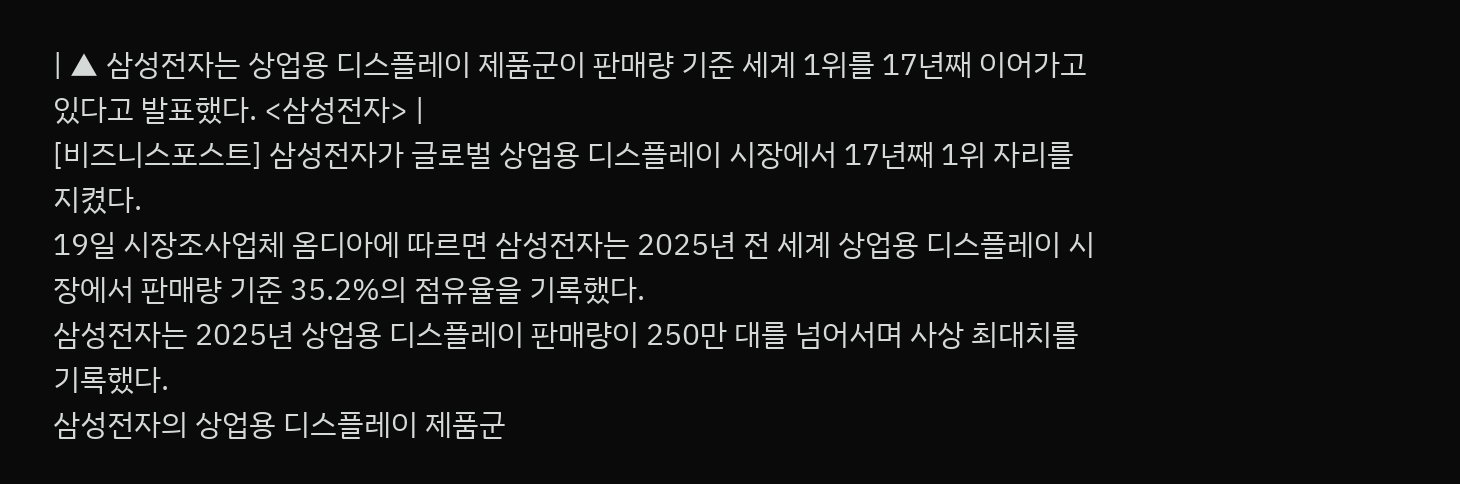| ▲ 삼성전자는 상업용 디스플레이 제품군이 판매량 기준 세계 1위를 17년째 이어가고 있다고 발표했다. <삼성전자> |
[비즈니스포스트] 삼성전자가 글로벌 상업용 디스플레이 시장에서 17년째 1위 자리를 지켰다.
19일 시장조사업체 옴디아에 따르면 삼성전자는 2025년 전 세계 상업용 디스플레이 시장에서 판매량 기준 35.2%의 점유율을 기록했다.
삼성전자는 2025년 상업용 디스플레이 판매량이 250만 대를 넘어서며 사상 최대치를 기록했다.
삼성전자의 상업용 디스플레이 제품군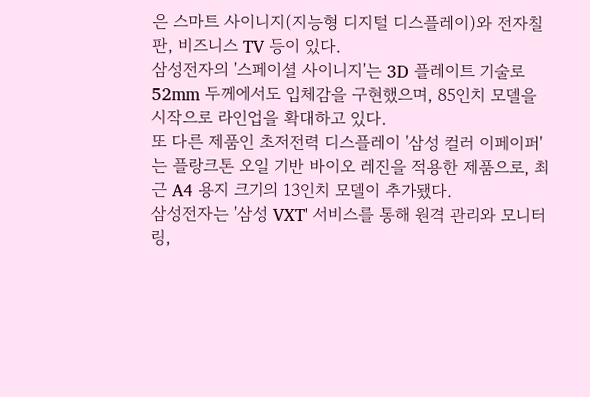은 스마트 사이니지(지능형 디지털 디스플레이)와 전자칠판, 비즈니스 TV 등이 있다.
삼성전자의 '스페이셜 사이니지'는 3D 플레이트 기술로 52mm 두께에서도 입체감을 구현했으며, 85인치 모델을 시작으로 라인업을 확대하고 있다.
또 다른 제품인 초저전력 디스플레이 '삼성 컬러 이페이퍼'는 플랑크톤 오일 기반 바이오 레진을 적용한 제품으로, 최근 A4 용지 크기의 13인치 모델이 추가됐다.
삼성전자는 '삼성 VXT' 서비스를 통해 원격 관리와 모니터링,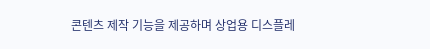콘텐츠 제작 기능을 제공하며 상업용 디스플레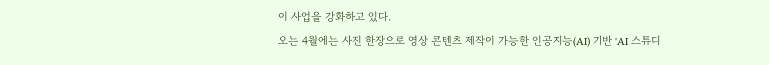이 사업을 강화하고 있다.
오는 4월에는 사진 한장으로 영상 콘텐츠 제작이 가능한 인공지능(AI) 기반 'AI 스튜디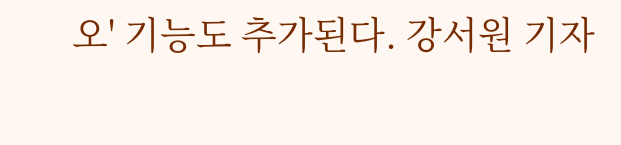오' 기능도 추가된다. 강서원 기자